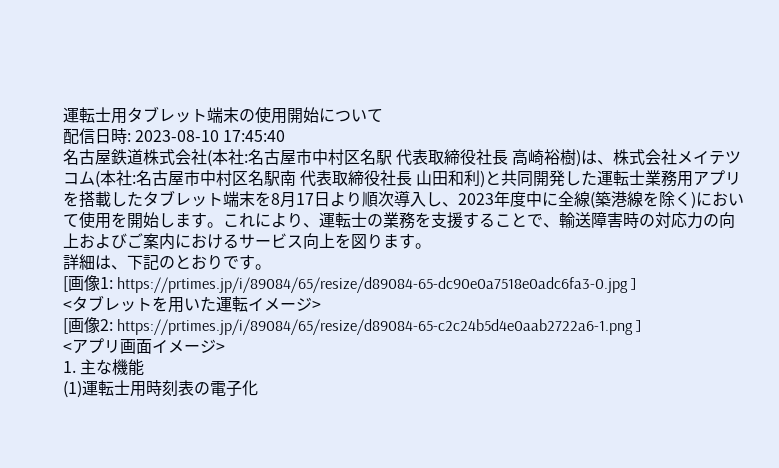運転士用タブレット端末の使用開始について
配信日時: 2023-08-10 17:45:40
名古屋鉄道株式会社(本社:名古屋市中村区名駅 代表取締役社長 高崎裕樹)は、株式会社メイテツコム(本社:名古屋市中村区名駅南 代表取締役社長 山田和利)と共同開発した運転士業務用アプリを搭載したタブレット端末を8月17日より順次導入し、2023年度中に全線(築港線を除く)において使用を開始します。これにより、運転士の業務を支援することで、輸送障害時の対応力の向上およびご案内におけるサービス向上を図ります。
詳細は、下記のとおりです。
[画像1: https://prtimes.jp/i/89084/65/resize/d89084-65-dc90e0a7518e0adc6fa3-0.jpg ]
<タブレットを用いた運転イメージ>
[画像2: https://prtimes.jp/i/89084/65/resize/d89084-65-c2c24b5d4e0aab2722a6-1.png ]
<アプリ画面イメージ>
1. 主な機能
(1)運転士用時刻表の電子化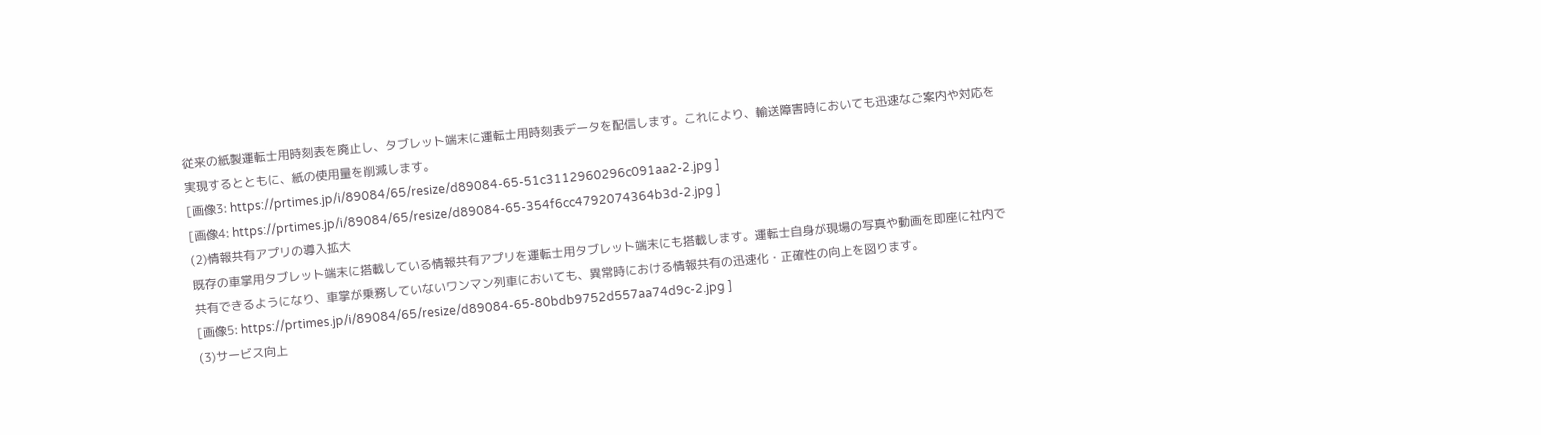従来の紙製運転士用時刻表を廃止し、タブレット端末に運転士用時刻表データを配信します。これにより、輸送障害時においても迅速なご案内や対応を実現するとともに、紙の使用量を削減します。
[画像3: https://prtimes.jp/i/89084/65/resize/d89084-65-51c3112960296c091aa2-2.jpg ]
[画像4: https://prtimes.jp/i/89084/65/resize/d89084-65-354f6cc4792074364b3d-2.jpg ]
(2)情報共有アプリの導入拡大
既存の車掌用タブレット端末に搭載している情報共有アプリを運転士用タブレット端末にも搭載します。運転士自身が現場の写真や動画を即座に社内で共有できるようになり、車掌が乗務していないワンマン列車においても、異常時における情報共有の迅速化・正確性の向上を図ります。
[画像5: https://prtimes.jp/i/89084/65/resize/d89084-65-80bdb9752d557aa74d9c-2.jpg ]
(3)サービス向上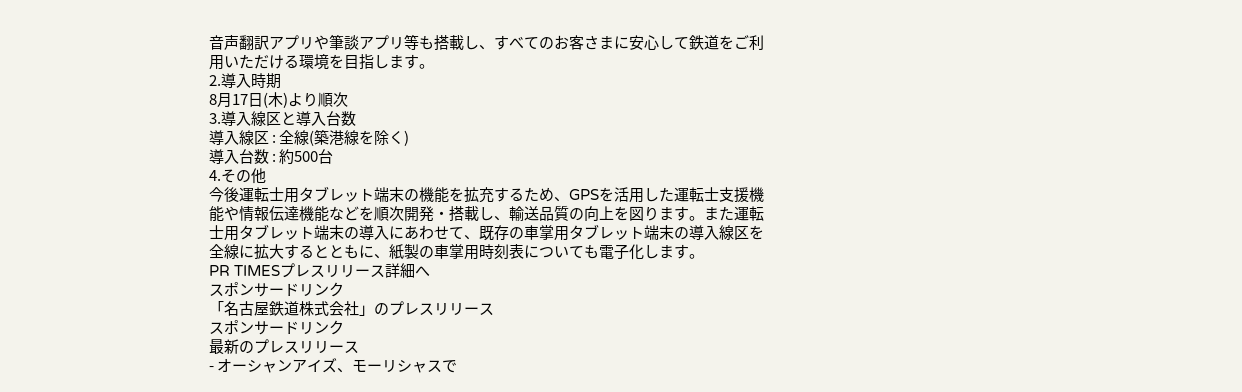音声翻訳アプリや筆談アプリ等も搭載し、すべてのお客さまに安心して鉄道をご利用いただける環境を目指します。
2.導入時期
8月17日(木)より順次
3.導入線区と導入台数
導入線区 : 全線(築港線を除く)
導入台数 : 約500台
4.その他
今後運転士用タブレット端末の機能を拡充するため、GPSを活用した運転士支援機能や情報伝達機能などを順次開発・搭載し、輸送品質の向上を図ります。また運転士用タブレット端末の導入にあわせて、既存の車掌用タブレット端末の導入線区を全線に拡大するとともに、紙製の車掌用時刻表についても電子化します。
PR TIMESプレスリリース詳細へ
スポンサードリンク
「名古屋鉄道株式会社」のプレスリリース
スポンサードリンク
最新のプレスリリース
- オーシャンアイズ、モーリシャスで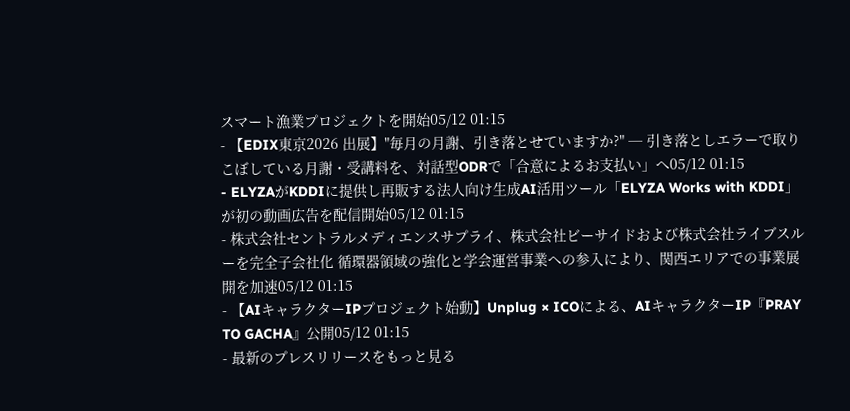スマート漁業プロジェクトを開始05/12 01:15
- 【EDIX東京2026 出展】"毎月の月謝、引き落とせていますか?" ─ 引き落としエラーで取りこぼしている月謝・受講料を、対話型ODRで「合意によるお支払い」へ05/12 01:15
- ELYZAがKDDIに提供し再販する法人向け生成AI活用ツール「ELYZA Works with KDDI」が初の動画広告を配信開始05/12 01:15
- 株式会社セントラルメディエンスサプライ、株式会社ビーサイドおよび株式会社ライブスルーを完全子会社化 循環器領域の強化と学会運営事業への参入により、関西エリアでの事業展開を加速05/12 01:15
- 【AIキャラクターIPプロジェクト始動】Unplug × ICOによる、AIキャラクターIP『PRAY TO GACHA』公開05/12 01:15
- 最新のプレスリリースをもっと見る